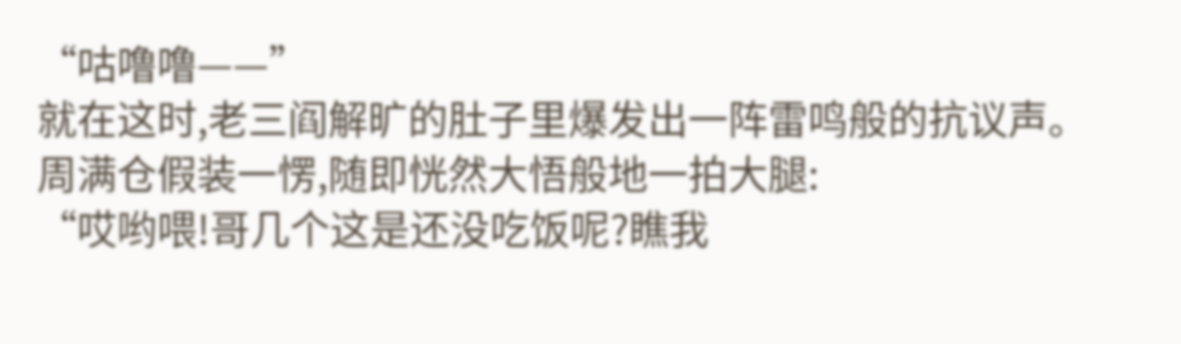“咕噜噜——”
就在这时,老三阎解旷的肚子里爆发出一阵雷鸣般的抗议声。
周满仓假装一愣,随即恍然大悟般地一拍大腿:
“哎哟喂!哥几个这是还没吃饭呢?瞧我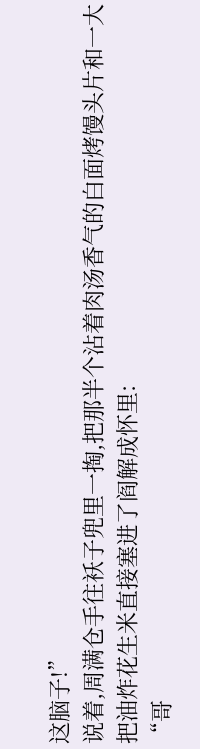这脑子!”
说着,周满仓手往袄子兜里一掏,把那半个沾着肉汤香气的白面烤馒头片和一大把油炸花生米直接塞进了阎解成怀里:
“哥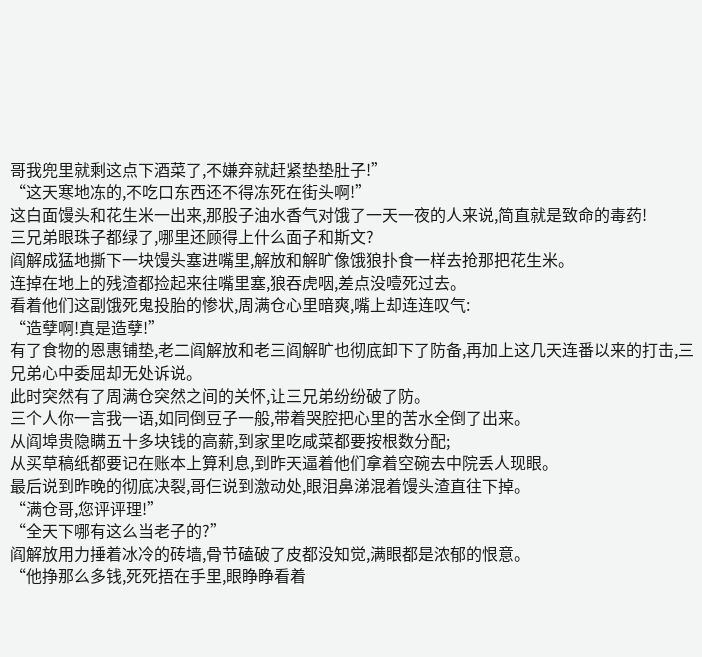哥我兜里就剩这点下酒菜了,不嫌弃就赶紧垫垫肚子!”
“这天寒地冻的,不吃口东西还不得冻死在街头啊!”
这白面馒头和花生米一出来,那股子油水香气对饿了一天一夜的人来说,简直就是致命的毒药!
三兄弟眼珠子都绿了,哪里还顾得上什么面子和斯文?
阎解成猛地撕下一块馒头塞进嘴里,解放和解旷像饿狼扑食一样去抢那把花生米。
连掉在地上的残渣都捡起来往嘴里塞,狼吞虎咽,差点没噎死过去。
看着他们这副饿死鬼投胎的惨状,周满仓心里暗爽,嘴上却连连叹气:
“造孽啊!真是造孽!”
有了食物的恩惠铺垫,老二阎解放和老三阎解旷也彻底卸下了防备,再加上这几天连番以来的打击,三兄弟心中委屈却无处诉说。
此时突然有了周满仓突然之间的关怀,让三兄弟纷纷破了防。
三个人你一言我一语,如同倒豆子一般,带着哭腔把心里的苦水全倒了出来。
从阎埠贵隐瞒五十多块钱的高薪,到家里吃咸菜都要按根数分配;
从买草稿纸都要记在账本上算利息,到昨天逼着他们拿着空碗去中院丢人现眼。
最后说到昨晚的彻底决裂,哥仨说到激动处,眼泪鼻涕混着馒头渣直往下掉。
“满仓哥,您评评理!”
“全天下哪有这么当老子的?”
阎解放用力捶着冰冷的砖墙,骨节磕破了皮都没知觉,满眼都是浓郁的恨意。
“他挣那么多钱,死死捂在手里,眼睁睁看着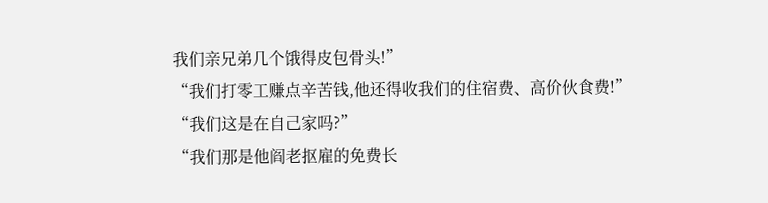我们亲兄弟几个饿得皮包骨头!”
“我们打零工赚点辛苦钱,他还得收我们的住宿费、高价伙食费!”
“我们这是在自己家吗?”
“我们那是他阎老抠雇的免费长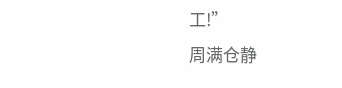工!”
周满仓静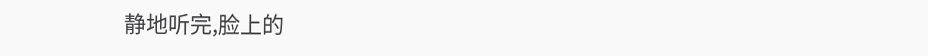静地听完,脸上的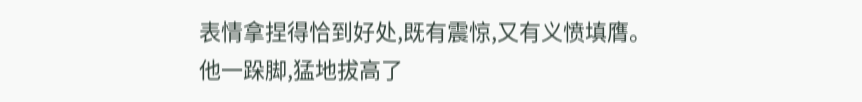表情拿捏得恰到好处,既有震惊,又有义愤填膺。
他一跺脚,猛地拔高了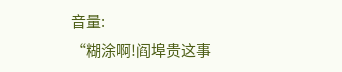音量:
“糊涂啊!阎埠贵这事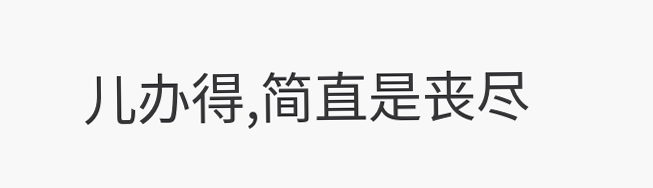儿办得,简直是丧尽